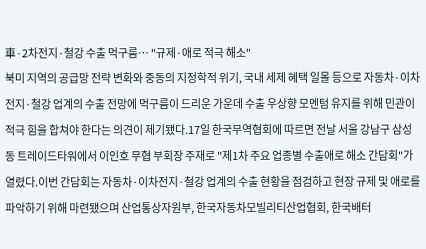車·2차전지·철강 수출 먹구름… "규제·애로 적극 해소"
북미 지역의 공급망 전략 변화와 중동의 지정학적 위기, 국내 세제 혜택 일몰 등으로 자동차·이차전지·철강 업계의 수출 전망에 먹구름이 드리운 가운데 수출 우상향 모멘텀 유지를 위해 민관이 적극 힘을 합쳐야 한다는 의견이 제기됐다.17일 한국무역협회에 따르면 전날 서울 강남구 삼성동 트레이드타워에서 이인호 무협 부회장 주재로 "제1차 주요 업종별 수출애로 해소 간담회"가 열렸다.이번 간담회는 자동차·이차전지·철강 업계의 수출 현황을 점검하고 현장 규제 및 애로를 파악하기 위해 마련됐으며 산업통상자원부, 한국자동차모빌리티산업협회, 한국배터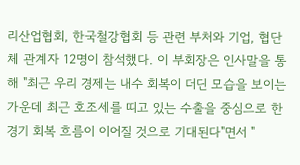리산업협회, 한국철강협회 등 관련 부처와 기업, 협단체 관계자 12명이 참석했다. 이 부회장은 인사말을 통해 "최근 우리 경제는 내수 회복이 더딘 모습을 보이는 가운데 최근 호조세를 띠고 있는 수출을 중심으로 한 경기 회복 흐름이 이어질 것으로 기대된다"면서 "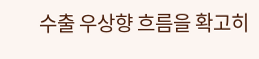수출 우상향 흐름을 확고히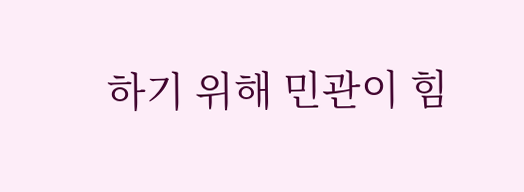하기 위해 민관이 힘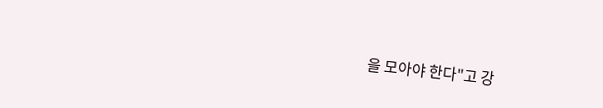을 모아야 한다"고 강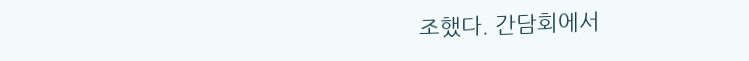조했다. 간담회에서